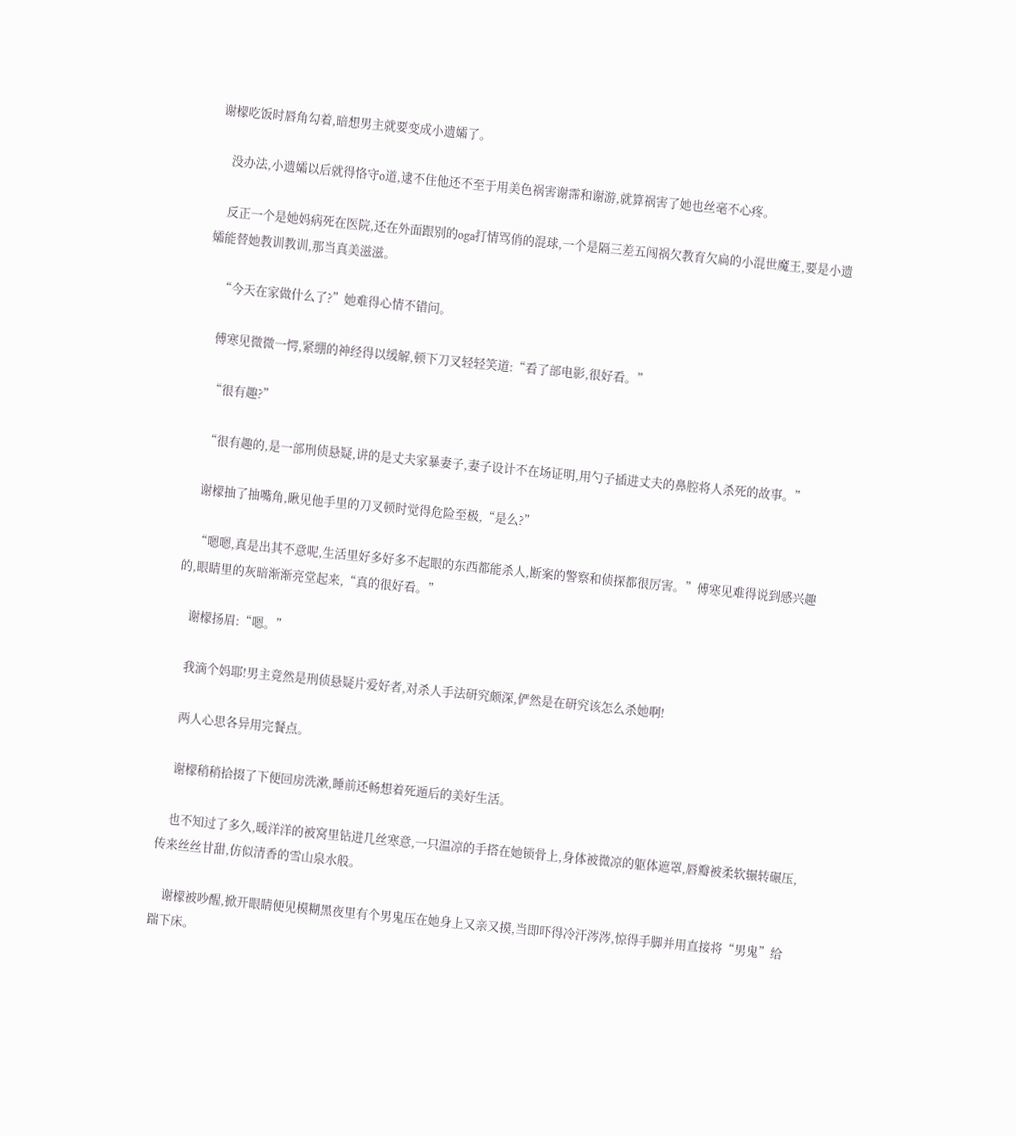谢檬吃饭时唇角勾着,暗想男主就要变成小遗孀了。

    没办法,小遗孀以后就得恪守o道,逮不住他还不至于用美色祸害谢霈和谢游,就算祸害了她也丝毫不心疼。

    反正一个是她妈病死在医院,还在外面跟别的oga打情骂俏的混球,一个是隔三差五闯祸欠教育欠扁的小混世魔王,要是小遗孀能替她教训教训,那当真美滋滋。

    “今天在家做什么了?”她难得心情不错问。

    傅寒见微微一愕,紧绷的神经得以缓解,顿下刀叉轻轻笑道:“看了部电影,很好看。”

    “很有趣?”

    “很有趣的,是一部刑侦悬疑,讲的是丈夫家暴妻子,妻子设计不在场证明,用勺子插进丈夫的鼻腔将人杀死的故事。”

    谢檬抽了抽嘴角,瞅见他手里的刀叉顿时觉得危险至极,“是么?”

    “嗯嗯,真是出其不意呢,生活里好多好多不起眼的东西都能杀人,断案的警察和侦探都很厉害。”傅寒见难得说到感兴趣的,眼睛里的灰暗渐渐亮堂起来,“真的很好看。”

    谢檬扬眉:“嗯。”

    我滴个妈耶!男主竟然是刑侦悬疑片爱好者,对杀人手法研究颇深,俨然是在研究该怎么杀她啊!

    两人心思各异用完餐点。

    谢檬稍稍拾掇了下便回房洗漱,睡前还畅想着死遁后的美好生活。

    也不知过了多久,暖洋洋的被窝里钻进几丝寒意,一只温凉的手搭在她锁骨上,身体被微凉的躯体遮罩,唇瓣被柔软辗转碾压,传来丝丝甘甜,仿似清香的雪山泉水般。

    谢檬被吵醒,掀开眼睛便见模糊黑夜里有个男鬼压在她身上又亲又摸,当即吓得冷汗涔涔,惊得手脚并用直接将“男鬼”给踹下床。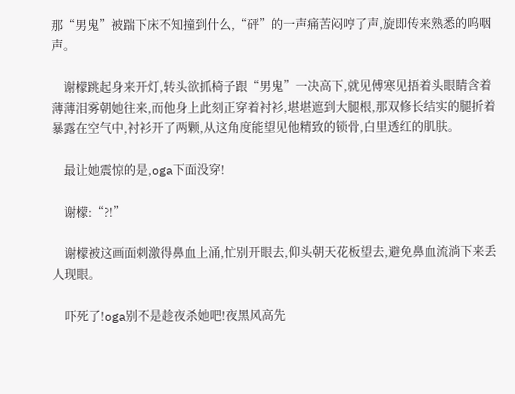那“男鬼”被踹下床不知撞到什么,“砰”的一声痛苦闷哼了声,旋即传来熟悉的呜咽声。

    谢檬跳起身来开灯,转头欲抓椅子跟“男鬼”一决高下,就见傅寒见捂着头眼睛含着薄薄泪雾朝她往来,而他身上此刻正穿着衬衫,堪堪遮到大腿根,那双修长结实的腿折着暴露在空气中,衬衫开了两颗,从这角度能望见他精致的锁骨,白里透红的肌肤。

    最让她震惊的是,oga下面没穿!

    谢檬:“?!”

    谢檬被这画面刺激得鼻血上涌,忙别开眼去,仰头朝天花板望去,避免鼻血流淌下来丢人现眼。

    吓死了!oga别不是趁夜杀她吧!夜黑风高先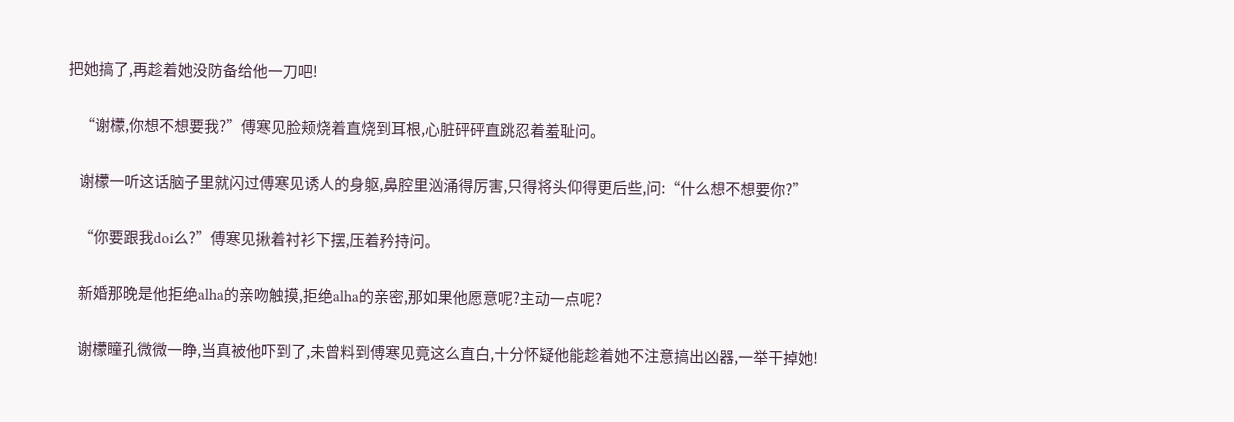把她搞了,再趁着她没防备给他一刀吧!

    “谢檬,你想不想要我?”傅寒见脸颊烧着直烧到耳根,心脏砰砰直跳忍着羞耻问。

    谢檬一听这话脑子里就闪过傅寒见诱人的身躯,鼻腔里汹涌得厉害,只得将头仰得更后些,问:“什么想不想要你?”

    “你要跟我doi么?”傅寒见揪着衬衫下摆,压着矜持问。

    新婚那晚是他拒绝alha的亲吻触摸,拒绝alha的亲密,那如果他愿意呢?主动一点呢?

    谢檬瞳孔微微一睁,当真被他吓到了,未曾料到傅寒见竟这么直白,十分怀疑他能趁着她不注意搞出凶器,一举干掉她!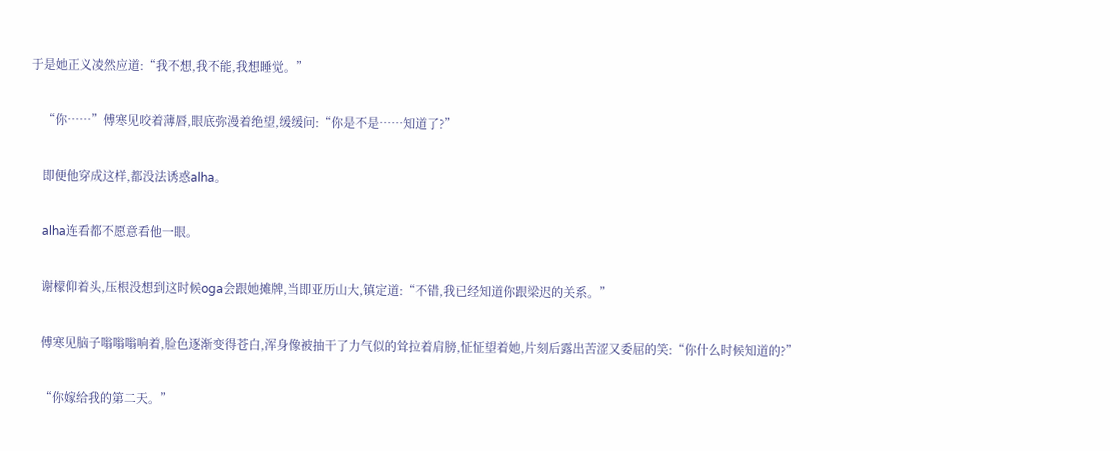于是她正义凌然应道:“我不想,我不能,我想睡觉。”

    “你……”傅寒见咬着薄唇,眼底弥漫着绝望,缓缓问:“你是不是……知道了?”

    即便他穿成这样,都没法诱惑alha。

    alha连看都不愿意看他一眼。

    谢檬仰着头,压根没想到这时候oga会跟她摊牌,当即亚历山大,镇定道:“不错,我已经知道你跟梁迟的关系。”

    傅寒见脑子嗡嗡嗡响着,脸色逐渐变得苍白,浑身像被抽干了力气似的耸拉着肩膀,怔怔望着她,片刻后露出苦涩又委屈的笑:“你什么时候知道的?”

    “你嫁给我的第二天。”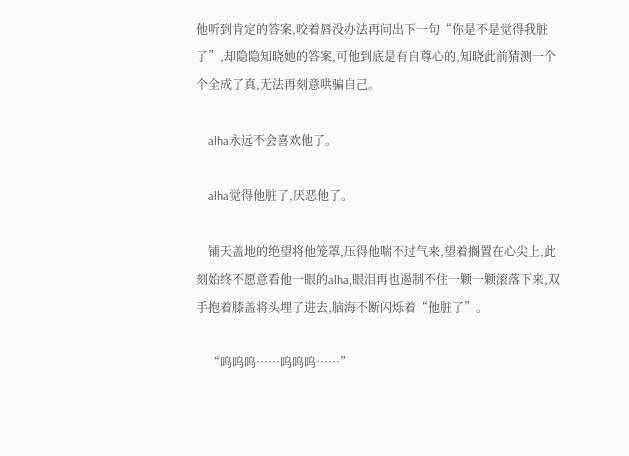他听到肯定的答案,咬着唇没办法再问出下一句“你是不是觉得我脏了”,却隐隐知晓她的答案,可他到底是有自尊心的,知晓此前猜测一个个全成了真,无法再刻意哄骗自己。

    alha永远不会喜欢他了。

    alha觉得他脏了,厌恶他了。

    铺天盖地的绝望将他笼罩,压得他喘不过气来,望着搁置在心尖上,此刻始终不愿意看他一眼的alha,眼泪再也遏制不住一颗一颗滚落下来,双手抱着膝盖将头埋了进去,脑海不断闪烁着“他脏了”。

    “呜呜呜……呜呜呜……”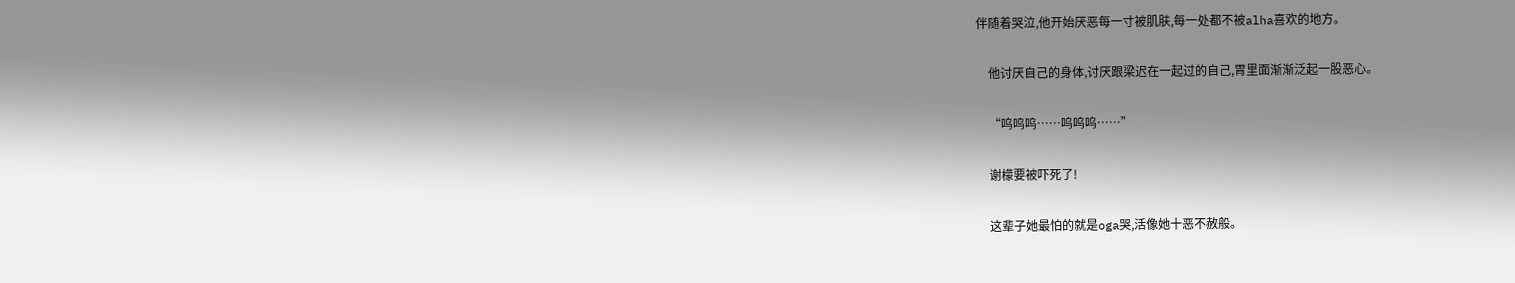伴随着哭泣,他开始厌恶每一寸被肌肤,每一处都不被alha喜欢的地方。

    他讨厌自己的身体,讨厌跟梁迟在一起过的自己,胃里面渐渐泛起一股恶心。

    “呜呜呜……呜呜呜……”

    谢檬要被吓死了!

    这辈子她最怕的就是oga哭,活像她十恶不赦般。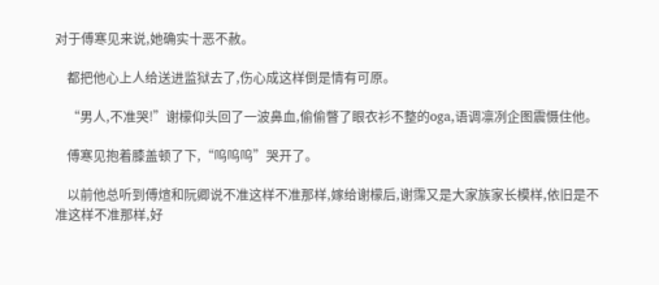对于傅寒见来说,她确实十恶不赦。

    都把他心上人给送进监狱去了,伤心成这样倒是情有可原。

    “男人,不准哭!”谢檬仰头回了一波鼻血,偷偷瞥了眼衣衫不整的oga,语调凛冽企图震慑住他。

    傅寒见抱着膝盖顿了下,“呜呜呜”哭开了。

    以前他总听到傅煊和阮卿说不准这样不准那样,嫁给谢檬后,谢霈又是大家族家长模样,依旧是不准这样不准那样,好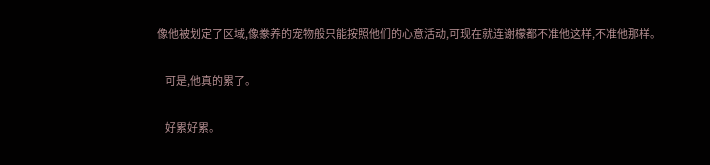像他被划定了区域,像豢养的宠物般只能按照他们的心意活动,可现在就连谢檬都不准他这样,不准他那样。

    可是,他真的累了。

    好累好累。